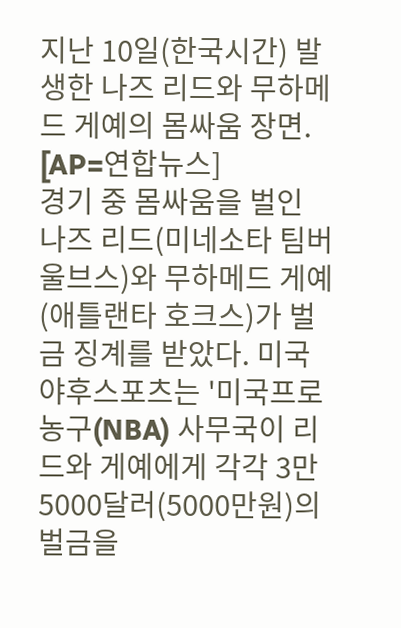지난 10일(한국시간) 발생한 나즈 리드와 무하메드 게예의 몸싸움 장면. [AP=연합뉴스]
경기 중 몸싸움을 벌인 나즈 리드(미네소타 팀버울브스)와 무하메드 게예(애틀랜타 호크스)가 벌금 징계를 받았다. 미국 야후스포츠는 '미국프로농구(NBA) 사무국이 리드와 게예에게 각각 3만5000달러(5000만원)의 벌금을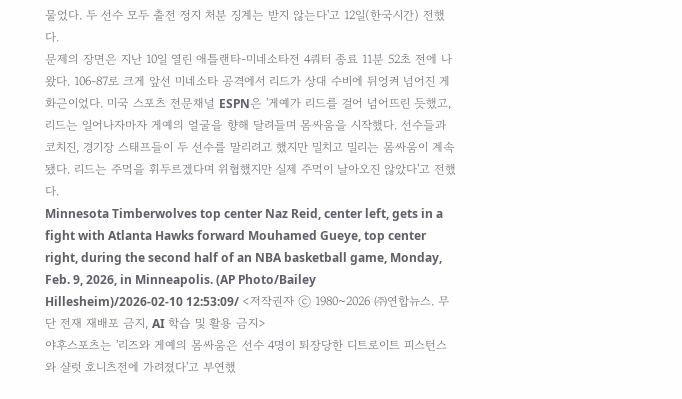물었다. 두 선수 모두 출전 정지 처분 징계는 받지 않는다'고 12일(한국시간) 전했다.
문제의 장면은 지난 10일 열린 애틀랜타-미네소타전 4쿼터 종료 11분 52초 전에 나왔다. 106-87로 크게 앞선 미네소타 공격에서 리드가 상대 수비에 뒤엉켜 넘어진 게 화근이었다. 미국 스포츠 전문채널 ESPN은 '게예가 리드를 걸어 넘어뜨린 듯했고, 리드는 일어나자마자 게예의 얼굴을 향해 달려들며 몸싸움을 시작했다. 선수들과 코치진, 경기장 스태프들이 두 선수를 말리려고 했지만 밀치고 밀리는 몸싸움이 계속됐다. 리드는 주먹을 휘두르겠다며 위협했지만 실제 주먹이 날아오진 않았다'고 전했다.
Minnesota Timberwolves top center Naz Reid, center left, gets in a fight with Atlanta Hawks forward Mouhamed Gueye, top center right, during the second half of an NBA basketball game, Monday, Feb. 9, 2026, in Minneapolis. (AP Photo/Bailey Hillesheim)/2026-02-10 12:53:09/ <저작권자 ⓒ 1980~2026 ㈜연합뉴스. 무단 전재 재배포 금지, AI 학습 및 활용 금지>
야후스포츠는 '리즈와 게예의 몸싸움은 선수 4명이 퇴장당한 디트로이트 피스턴스와 샬럿 호니츠전에 가려졌다'고 부연했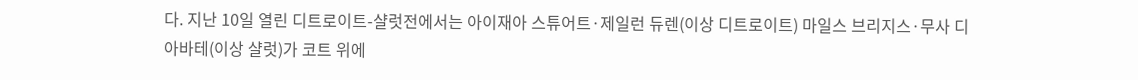다. 지난 10일 열린 디트로이트-샬럿전에서는 아이재아 스튜어트·제일런 듀렌(이상 디트로이트) 마일스 브리지스·무사 디아바테(이상 샬럿)가 코트 위에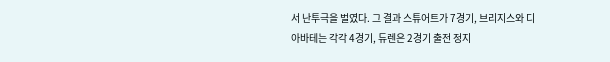서 난투극을 벌였다. 그 결과 스튜어트가 7경기, 브리지스와 디아바테는 각각 4경기, 듀렌은 2경기 출전 정지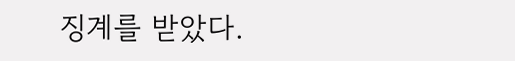징계를 받았다.